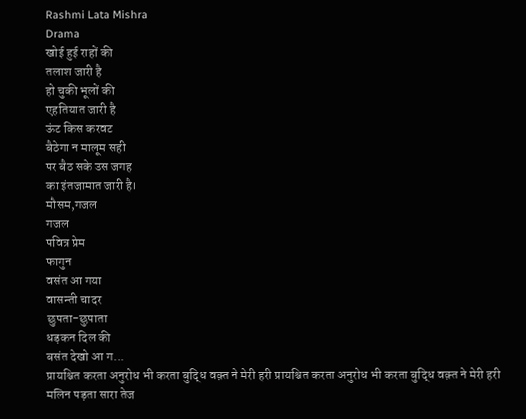Rashmi Lata Mishra
Drama
खोई हुई राहों की
तलाश जारी है
हो चुकी भूलों की
एहतियात जारी है
ऊंट किस करवट
बैठेगा न मालूम सही
पर बैठ सके उस जगह
का इंतजामात जारी है।
मौसम,गजल
गजल
पवित्र प्रेम
फागुन
वसंत आ गया
वासन्ती चादर
छुपता-छुपाता
धड़कन दिल की
बसंत देखो आ ग...
प्रायश्चित करता अनुरोध भी करता बुद्धि वक़्त ने मेरी हरी प्रायश्चित करता अनुरोध भी करता बुद्धि वक़्त ने मेरी हरी
मलिन पड़ता सारा तेज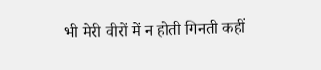भी मेरी वीरों में न होती गिनती कहीं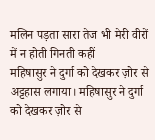मलिन पड़ता सारा तेज भी मेरी वीरों में न होती गिनती कहीं
महिषासुर ने दुर्गा को देखकर ज़ोर से अट्टहास लगाया। महिषासुर ने दुर्गा को देखकर ज़ोर से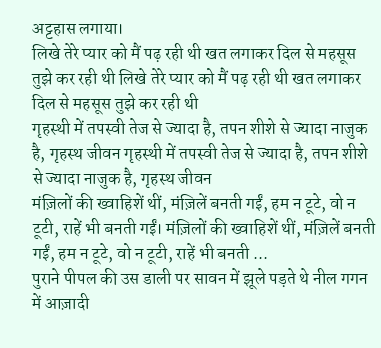अट्टहास लगाया।
लिखे तेरे प्यार को मैं पढ़ रही थी खत लगाकर दिल से महसूस तुझे कर रही थी लिखे तेरे प्यार को मैं पढ़ रही थी खत लगाकर दिल से महसूस तुझे कर रही थी
गृहस्थी में तपस्वी तेज से ज्यादा है, तपन शीशे से ज्यादा नाजुक है, गृहस्थ जीवन गृहस्थी में तपस्वी तेज से ज्यादा है, तपन शीशे से ज्यादा नाजुक है, गृहस्थ जीवन
मंज़िलों की ख्वाहिशें थीं, मंज़िलें बनती गईं, हम न टूटे, वो न टूटी, राहें भी बनती गईं। मंज़िलों की ख्वाहिशें थीं, मंज़िलें बनती गईं, हम न टूटे, वो न टूटी, राहें भी बनती ...
पुराने पीपल की उस डाली पर सावन में झूले पड़ते थे नील गगन में आज़ादी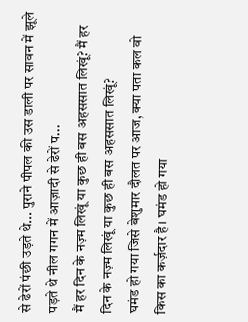से ढेरों पंछी उड़ते थे... पुराने पीपल की उस डाली पर सावन में झूले पड़ते थे नील गगन में आज़ादी से ढेरों प...
मैं हर दिन के नज़्म लिखूं या कुछ ही बस अहससात लिखूं? मैं हर दिन के नज़्म लिखूं या कुछ ही बस अहससात लिखूं?
घमंड हो गया जिसे बेशुमार दौलत पर आज, क्या पता कल वो किस का कर्ज़दार है। घमंड हो गया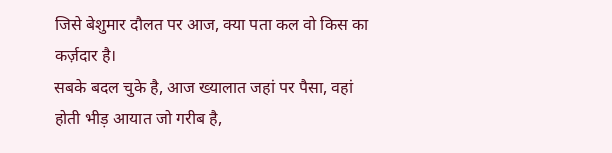जिसे बेशुमार दौलत पर आज, क्या पता कल वो किस का कर्ज़दार है।
सबके बदल चुके है, आज ख्यालात जहां पर पैसा, वहां होती भीड़ आयात जो गरीब है,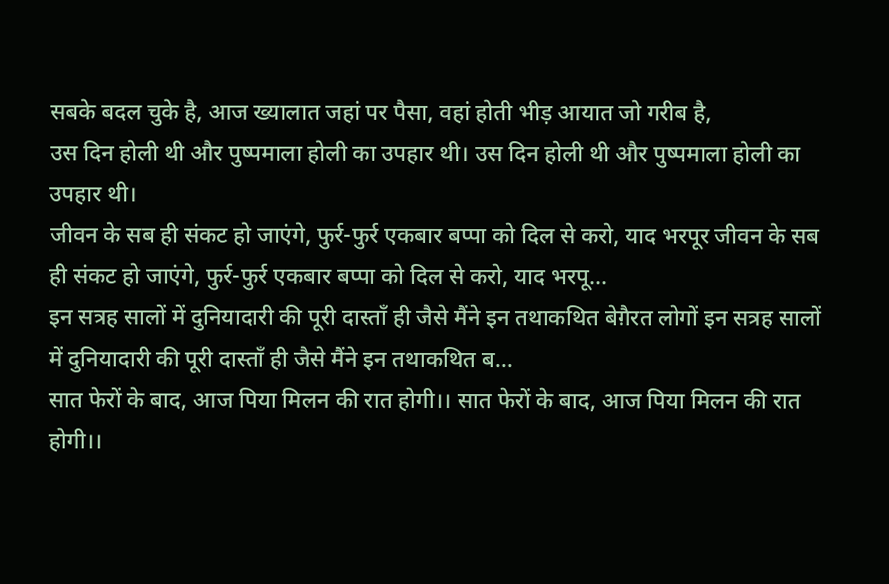सबके बदल चुके है, आज ख्यालात जहां पर पैसा, वहां होती भीड़ आयात जो गरीब है,
उस दिन होली थी और पुष्पमाला होली का उपहार थी। उस दिन होली थी और पुष्पमाला होली का उपहार थी।
जीवन के सब ही संकट हो जाएंगे, फुर्र-फुर्र एकबार बप्पा को दिल से करो, याद भरपूर जीवन के सब ही संकट हो जाएंगे, फुर्र-फुर्र एकबार बप्पा को दिल से करो, याद भरपू...
इन सत्रह सालों में दुनियादारी की पूरी दास्ताँ ही जैसे मैंने इन तथाकथित बेग़ैरत लोगों इन सत्रह सालों में दुनियादारी की पूरी दास्ताँ ही जैसे मैंने इन तथाकथित ब...
सात फेरों के बाद, आज पिया मिलन की रात होगी।। सात फेरों के बाद, आज पिया मिलन की रात होगी।।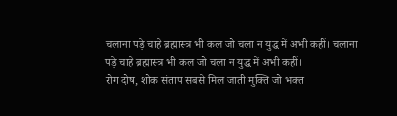चलाना पड़े चाहे ब्रह्मास्त्र भी कल जो चला न युद्ध में अभी कहीं। चलाना पड़े चाहे ब्रह्मास्त्र भी कल जो चला न युद्ध में अभी कहीं।
रोग दोष, शोक संताप सबसे मिल जाती मुक्ति जो भक्त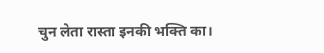चुन लेता रास्ता इनकी भक्ति का।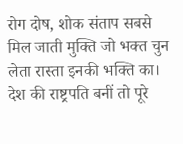रोग दोष, शोक संताप सबसे मिल जाती मुक्ति जो भक्त चुन लेता रास्ता इनकी भक्ति का।
देश की राष्ट्रपति बनीं तो पूरे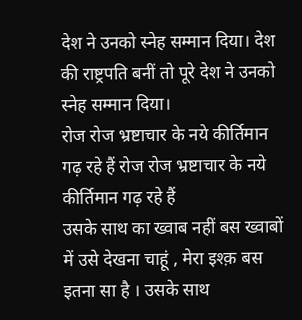देश ने उनको स्नेह सम्मान दिया। देश की राष्ट्रपति बनीं तो पूरे देश ने उनको स्नेह सम्मान दिया।
रोज रोज भ्रष्टाचार के नये कीर्तिमान गढ़ रहे हैं रोज रोज भ्रष्टाचार के नये कीर्तिमान गढ़ रहे हैं
उसके साथ का ख्वाब नहीं बस ख्वाबों में उसे देखना चाहूं , मेरा इश्क़ बस इतना सा है । उसके साथ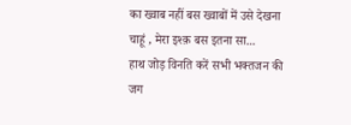का ख्वाब नहीं बस ख्वाबों में उसे देखना चाहूं , मेरा इश्क़ बस इतना सा...
हाथ जोड़ विनति करें सभी भक्तजन की जग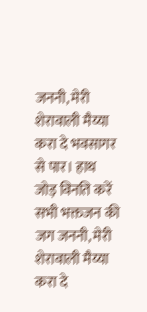जननी, मेरी शेरावाली मैय्या करा दे भवसागर से पार। हाथ जोड़ विनति करें सभी भक्तजन की जग जननी, मेरी शेरावाली मैय्या करा दे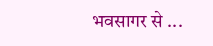भवसागर से ...